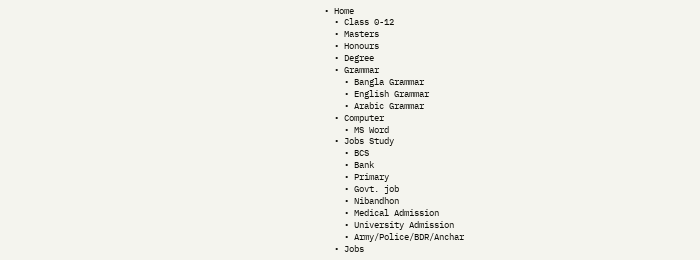• Home
  • Class 0-12
  • Masters
  • Honours
  • Degree
  • Grammar
    • Bangla Grammar
    • English Grammar
    • Arabic Grammar
  • Computer
    • MS Word
  • Jobs Study
    • BCS
    • Bank
    • Primary
    • Govt. job
    • Nibandhon
    • Medical Admission
    • University Admission
    • Army/Police/BDR/Anchar
  • Jobs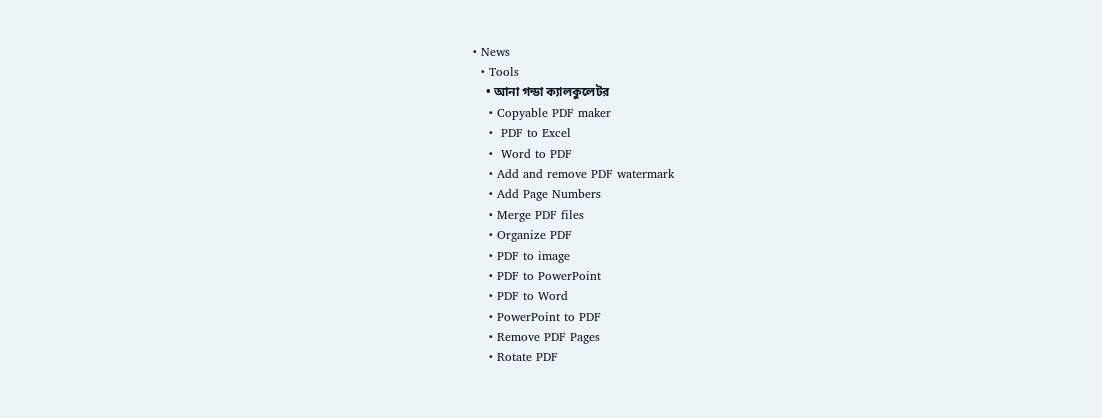• News
  • Tools
    • আনা গন্ডা ক্যালকুলেটর
    • Copyable PDF maker
    •  PDF to Excel
    •  Word to PDF
    • Add and remove PDF watermark
    • Add Page Numbers
    • Merge PDF files
    • Organize PDF
    • PDF to image
    • PDF to PowerPoint
    • PDF to Word
    • PowerPoint to PDF
    • Remove PDF Pages
    • Rotate PDF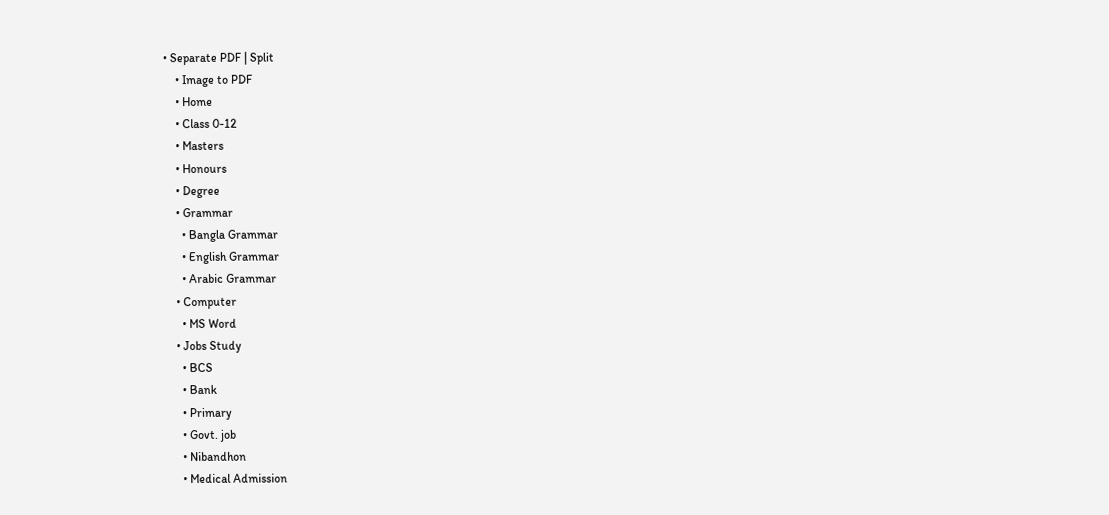• Separate PDF | Split
    • Image to PDF
    • Home
    • Class 0-12
    • Masters
    • Honours
    • Degree
    • Grammar
      • Bangla Grammar
      • English Grammar
      • Arabic Grammar
    • Computer
      • MS Word
    • Jobs Study
      • BCS
      • Bank
      • Primary
      • Govt. job
      • Nibandhon
      • Medical Admission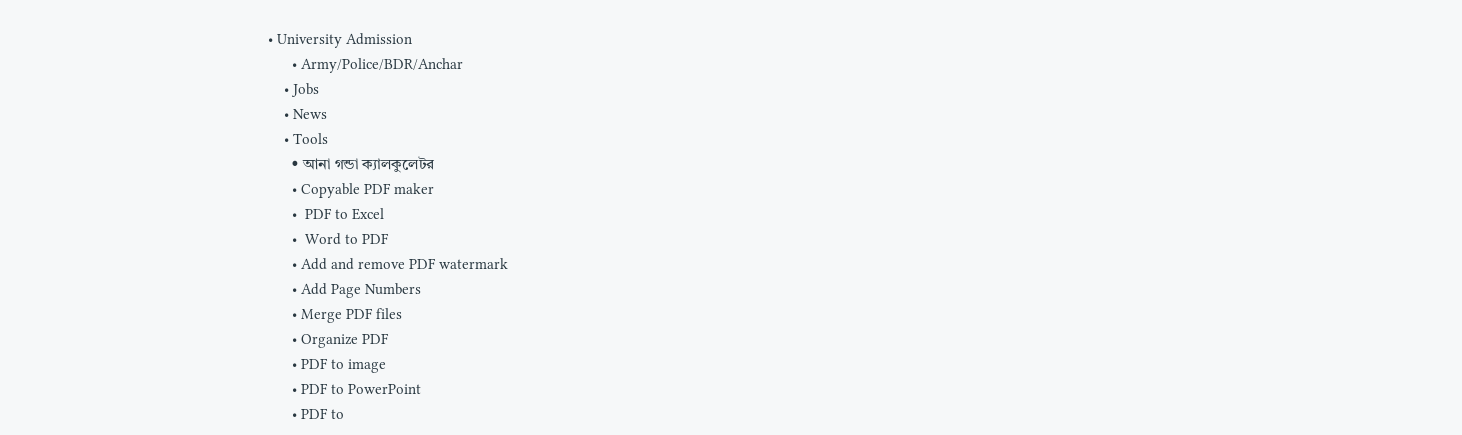• University Admission
      • Army/Police/BDR/Anchar
    • Jobs
    • News
    • Tools
      • আনা গন্ডা ক্যালকুলেটর
      • Copyable PDF maker
      •  PDF to Excel
      •  Word to PDF
      • Add and remove PDF watermark
      • Add Page Numbers
      • Merge PDF files
      • Organize PDF
      • PDF to image
      • PDF to PowerPoint
      • PDF to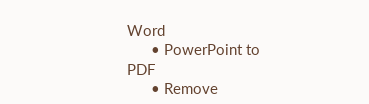Word
      • PowerPoint to PDF
      • Remove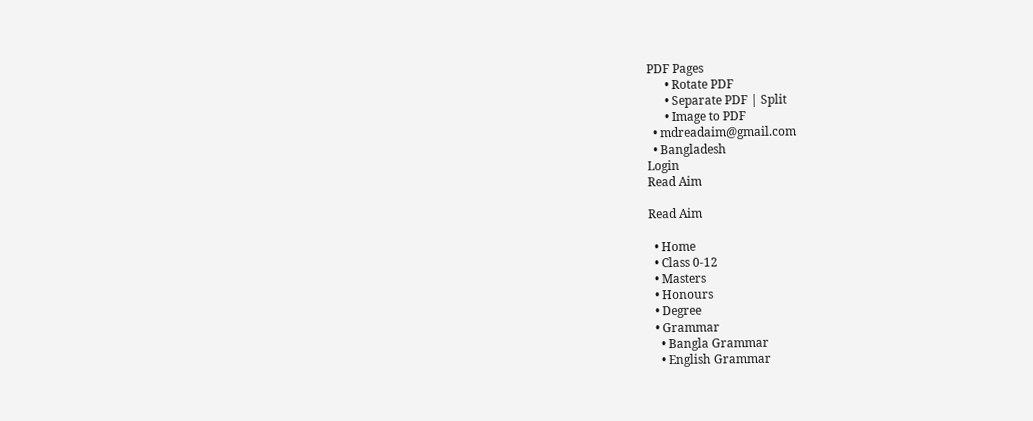PDF Pages
      • Rotate PDF
      • Separate PDF | Split
      • Image to PDF
  • mdreadaim@gmail.com
  • Bangladesh
Login
Read Aim

Read Aim

  • Home
  • Class 0-12
  • Masters
  • Honours
  • Degree
  • Grammar
    • Bangla Grammar
    • English Grammar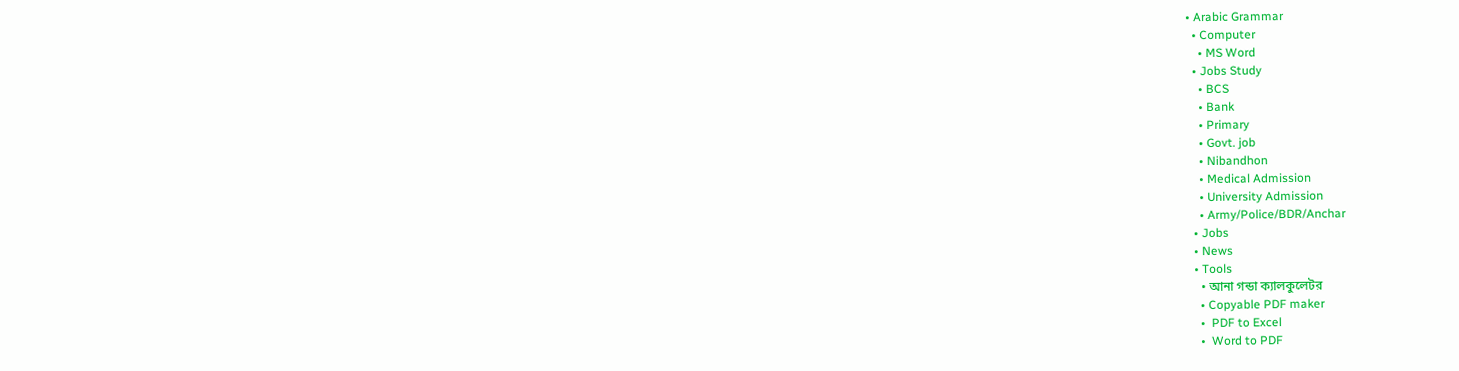• Arabic Grammar
  • Computer
    • MS Word
  • Jobs Study
    • BCS
    • Bank
    • Primary
    • Govt. job
    • Nibandhon
    • Medical Admission
    • University Admission
    • Army/Police/BDR/Anchar
  • Jobs
  • News
  • Tools
    • আনা গন্ডা ক্যালকুলেটর
    • Copyable PDF maker
    •  PDF to Excel
    •  Word to PDF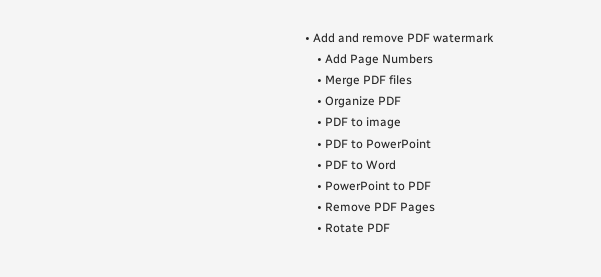• Add and remove PDF watermark
    • Add Page Numbers
    • Merge PDF files
    • Organize PDF
    • PDF to image
    • PDF to PowerPoint
    • PDF to Word
    • PowerPoint to PDF
    • Remove PDF Pages
    • Rotate PDF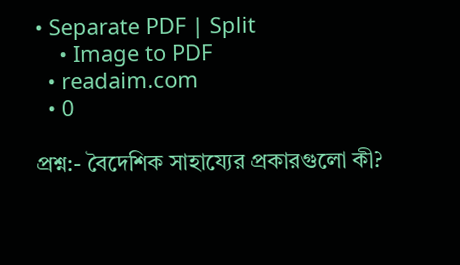• Separate PDF | Split
    • Image to PDF
  • readaim.com
  • 0

প্রশ্ন:- বৈদেশিক সাহায্যের প্রকারগুলো কী?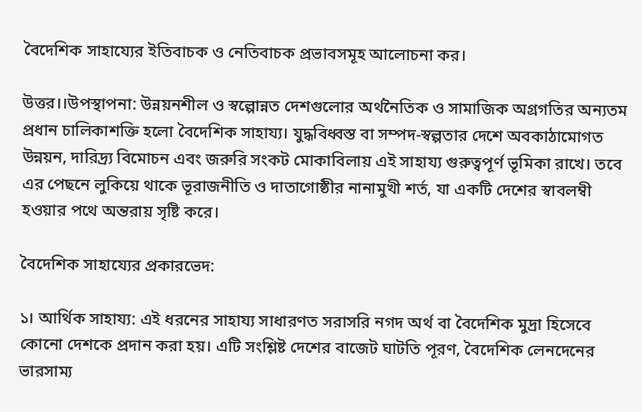বৈদেশিক সাহায্যের ইতিবাচক ও নেতিবাচক প্রভাবসমূহ আলোচনা কর।

উত্তর।।উপস্থাপনা: উন্নয়নশীল ও স্বল্পোন্নত দেশগুলোর অর্থনৈতিক ও সামাজিক অগ্রগতির অন্যতম প্রধান চালিকাশক্তি হলো বৈদেশিক সাহায্য। যুদ্ধবিধ্বস্ত বা সম্পদ-স্বল্পতার দেশে অবকাঠামোগত উন্নয়ন, দারিদ্র্য বিমোচন এবং জরুরি সংকট মোকাবিলায় এই সাহায্য গুরুত্বপূর্ণ ভূমিকা রাখে। তবে এর পেছনে লুকিয়ে থাকে ভূরাজনীতি ও দাতাগোষ্ঠীর নানামুখী শর্ত, যা একটি দেশের স্বাবলম্বী হওয়ার পথে অন্তরায় সৃষ্টি করে।

বৈদেশিক সাহায্যের প্রকারভেদ:

১। আর্থিক সাহায্য: এই ধরনের সাহায্য সাধারণত সরাসরি নগদ অর্থ বা বৈদেশিক মুদ্রা হিসেবে কোনো দেশকে প্রদান করা হয়। এটি সংশ্লিষ্ট দেশের বাজেট ঘাটতি পূরণ, বৈদেশিক লেনদেনের ভারসাম্য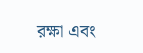রক্ষা এবং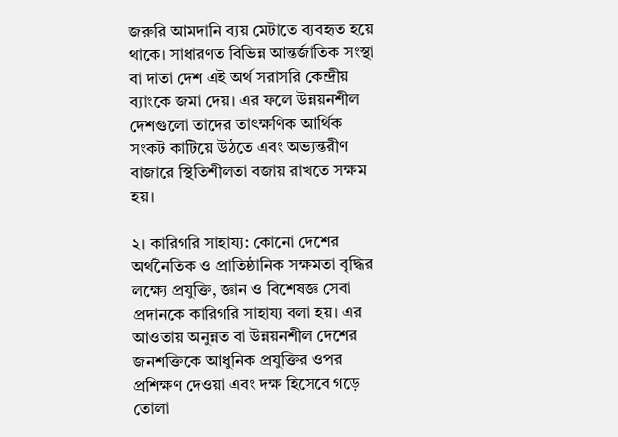জরুরি আমদানি ব্যয় মেটাতে ব্যবহৃত হয়ে থাকে। সাধারণত বিভিন্ন আন্তর্জাতিক সংস্থা বা দাতা দেশ এই অর্থ সরাসরি কেন্দ্রীয় ব্যাংকে জমা দেয়। এর ফলে উন্নয়নশীল দেশগুলো তাদের তাৎক্ষণিক আর্থিক সংকট কাটিয়ে উঠতে এবং অভ্যন্তরীণ বাজারে স্থিতিশীলতা বজায় রাখতে সক্ষম হয়।

২। কারিগরি সাহায্য: কোনো দেশের অর্থনৈতিক ও প্রাতিষ্ঠানিক সক্ষমতা বৃদ্ধির লক্ষ্যে প্রযুক্তি, জ্ঞান ও বিশেষজ্ঞ সেবা প্রদানকে কারিগরি সাহায্য বলা হয়। এর আওতায় অনুন্নত বা উন্নয়নশীল দেশের জনশক্তিকে আধুনিক প্রযুক্তির ওপর প্রশিক্ষণ দেওয়া এবং দক্ষ হিসেবে গড়ে তোলা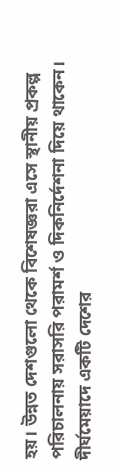হয়। উন্নত দেশগুলো থেকে বিশেষজ্ঞরা এসে স্থানীয় প্রকল্প পরিচালনায় সরাসরি পরামর্শ ও দিকনির্দেশনা দিয়ে থাকেন। দীর্ঘমেয়াদে একটি দেশের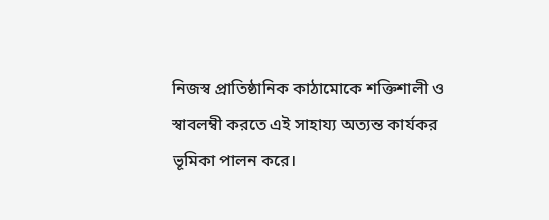নিজস্ব প্রাতিষ্ঠানিক কাঠামোকে শক্তিশালী ও স্বাবলম্বী করতে এই সাহায্য অত্যন্ত কার্যকর ভূমিকা পালন করে।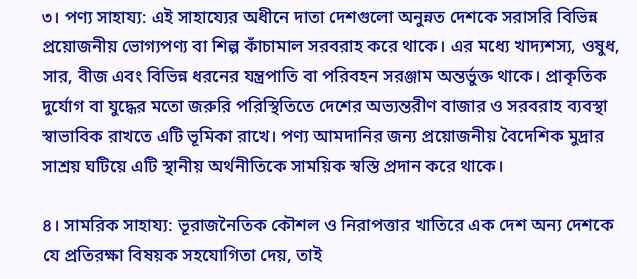৩। পণ্য সাহায্য: এই সাহায্যের অধীনে দাতা দেশগুলো অনুন্নত দেশকে সরাসরি বিভিন্ন প্রয়োজনীয় ভোগ্যপণ্য বা শিল্প কাঁচামাল সরবরাহ করে থাকে। এর মধ্যে খাদ্যশস্য, ওষুধ, সার, বীজ এবং বিভিন্ন ধরনের যন্ত্রপাতি বা পরিবহন সরঞ্জাম অন্তর্ভুক্ত থাকে। প্রাকৃতিক দুর্যোগ বা যুদ্ধের মতো জরুরি পরিস্থিতিতে দেশের অভ্যন্তরীণ বাজার ও সরবরাহ ব্যবস্থা স্বাভাবিক রাখতে এটি ভূমিকা রাখে। পণ্য আমদানির জন্য প্রয়োজনীয় বৈদেশিক মুদ্রার সাশ্রয় ঘটিয়ে এটি স্থানীয় অর্থনীতিকে সাময়িক স্বস্তি প্রদান করে থাকে।

৪। সামরিক সাহায্য: ভূরাজনৈতিক কৌশল ও নিরাপত্তার খাতিরে এক দেশ অন্য দেশকে যে প্রতিরক্ষা বিষয়ক সহযোগিতা দেয়, তাই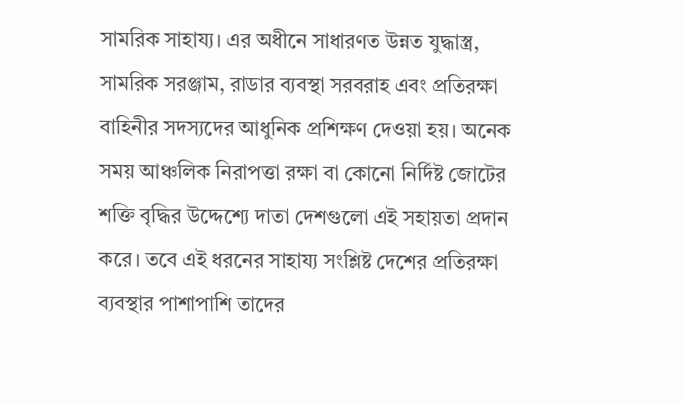সামরিক সাহায্য। এর অধীনে সাধারণত উন্নত যুদ্ধাস্ত্র, সামরিক সরঞ্জাম, রাডার ব্যবস্থা সরবরাহ এবং প্রতিরক্ষা বাহিনীর সদস্যদের আধুনিক প্রশিক্ষণ দেওয়া হয়। অনেক সময় আঞ্চলিক নিরাপত্তা রক্ষা বা কোনো নির্দিষ্ট জোটের শক্তি বৃদ্ধির উদ্দেশ্যে দাতা দেশগুলো এই সহায়তা প্রদান করে। তবে এই ধরনের সাহায্য সংশ্লিষ্ট দেশের প্রতিরক্ষা ব্যবস্থার পাশাপাশি তাদের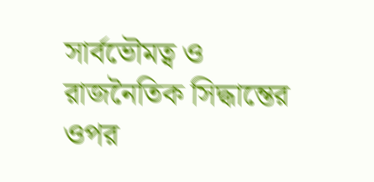সার্বভৌমত্ব ও রাজনৈতিক সিদ্ধান্তের ওপর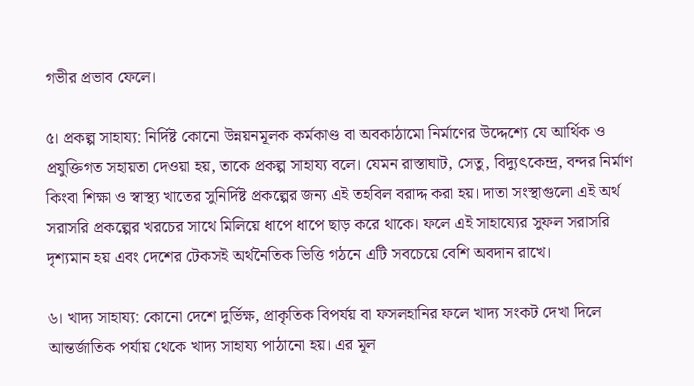গভীর প্রভাব ফেলে।

৫। প্রকল্প সাহায্য: নির্দিষ্ট কোনো উন্নয়নমূলক কর্মকাণ্ড বা অবকাঠামো নির্মাণের উদ্দেশ্যে যে আর্থিক ও প্রযুক্তিগত সহায়তা দেওয়া হয়, তাকে প্রকল্প সাহায্য বলে। যেমন রাস্তাঘাট, সেতু, বিদ্যুৎকেন্দ্র, বন্দর নির্মাণ কিংবা শিক্ষা ও স্বাস্থ্য খাতের সুনির্দিষ্ট প্রকল্পের জন্য এই তহবিল বরাদ্দ করা হয়। দাতা সংস্থাগুলো এই অর্থ সরাসরি প্রকল্পের খরচের সাথে মিলিয়ে ধাপে ধাপে ছাড় করে থাকে। ফলে এই সাহায্যের সুফল সরাসরি দৃশ্যমান হয় এবং দেশের টেকসই অর্থনৈতিক ভিত্তি গঠনে এটি সবচেয়ে বেশি অবদান রাখে।

৬। খাদ্য সাহায্য: কোনো দেশে দুর্ভিক্ষ, প্রাকৃতিক বিপর্যয় বা ফসলহানির ফলে খাদ্য সংকট দেখা দিলে আন্তর্জাতিক পর্যায় থেকে খাদ্য সাহায্য পাঠানো হয়। এর মূল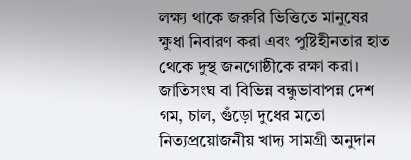লক্ষ্য থাকে জরুরি ভিত্তিতে মানুষের ক্ষুধা নিবারণ করা এবং পুষ্টিহীনতার হাত থেকে দুস্থ জনগোষ্ঠীকে রক্ষা করা। জাতিসংঘ বা বিভিন্ন বন্ধুভাবাপন্ন দেশ গম, চাল, গুঁড়ো দুধের মতো নিত্যপ্রয়োজনীয় খাদ্য সামগ্রী অনুদান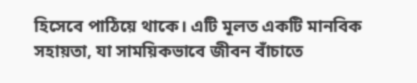হিসেবে পাঠিয়ে থাকে। এটি মূলত একটি মানবিক সহায়তা, যা সাময়িকভাবে জীবন বাঁচাতে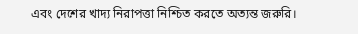এবং দেশের খাদ্য নিরাপত্তা নিশ্চিত করতে অত্যন্ত জরুরি।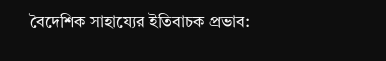বৈদেশিক সাহায্যের ইতিবাচক প্রভাব: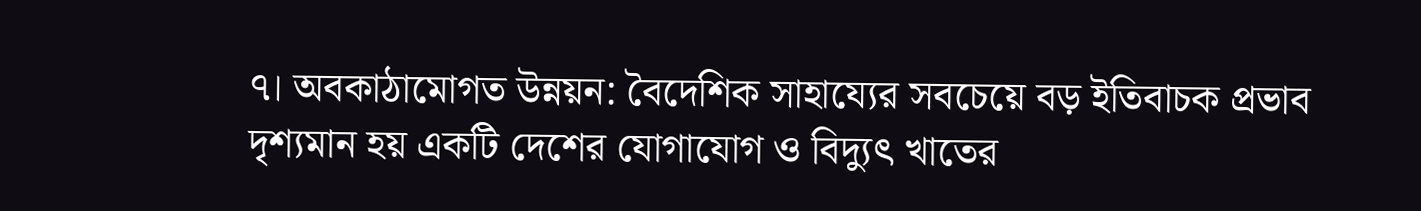৭। অবকাঠামোগত উন্নয়ন: বৈদেশিক সাহায্যের সবচেয়ে বড় ইতিবাচক প্রভাব দৃশ্যমান হয় একটি দেশের যোগাযোগ ও বিদ্যুৎ খাতের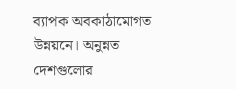ব্যাপক অবকাঠামোগত উন্নয়নে। অনুন্নত দেশগুলোর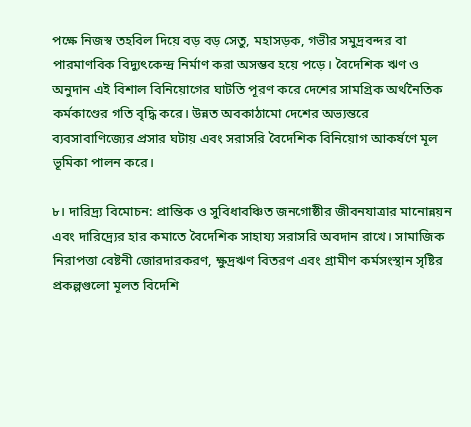পক্ষে নিজস্ব তহবিল দিয়ে বড় বড় সেতু, মহাসড়ক, গভীর সমুদ্রবন্দর বা পারমাণবিক বিদ্যুৎকেন্দ্র নির্মাণ করা অসম্ভব হয়ে পড়ে। বৈদেশিক ঋণ ও অনুদান এই বিশাল বিনিয়োগের ঘাটতি পূরণ করে দেশের সামগ্রিক অর্থনৈতিক কর্মকাণ্ডের গতি বৃদ্ধি করে। উন্নত অবকাঠামো দেশের অভ্যন্তরে ব্যবসাবাণিজ্যের প্রসার ঘটায় এবং সরাসরি বৈদেশিক বিনিয়োগ আকর্ষণে মূল ভূমিকা পালন করে।

৮। দারিদ্র্য বিমোচন: প্রান্তিক ও সুবিধাবঞ্চিত জনগোষ্ঠীর জীবনযাত্রার মানোন্নয়ন এবং দারিদ্র্যের হার কমাতে বৈদেশিক সাহায্য সরাসরি অবদান রাখে। সামাজিক নিরাপত্তা বেষ্টনী জোরদারকরণ, ক্ষুদ্রঋণ বিতরণ এবং গ্রামীণ কর্মসংস্থান সৃষ্টির প্রকল্পগুলো মূলত বিদেশি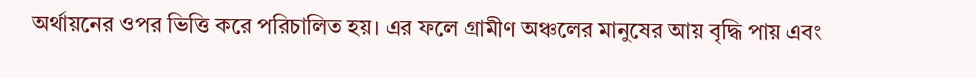অর্থায়নের ওপর ভিত্তি করে পরিচালিত হয়। এর ফলে গ্রামীণ অঞ্চলের মানুষের আয় বৃদ্ধি পায় এবং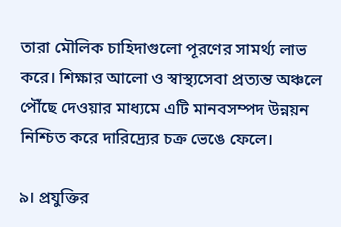তারা মৌলিক চাহিদাগুলো পূরণের সামর্থ্য লাভ করে। শিক্ষার আলো ও স্বাস্থ্যসেবা প্রত্যন্ত অঞ্চলে পৌঁছে দেওয়ার মাধ্যমে এটি মানবসম্পদ উন্নয়ন নিশ্চিত করে দারিদ্র্যের চক্র ভেঙে ফেলে।

৯। প্রযুক্তির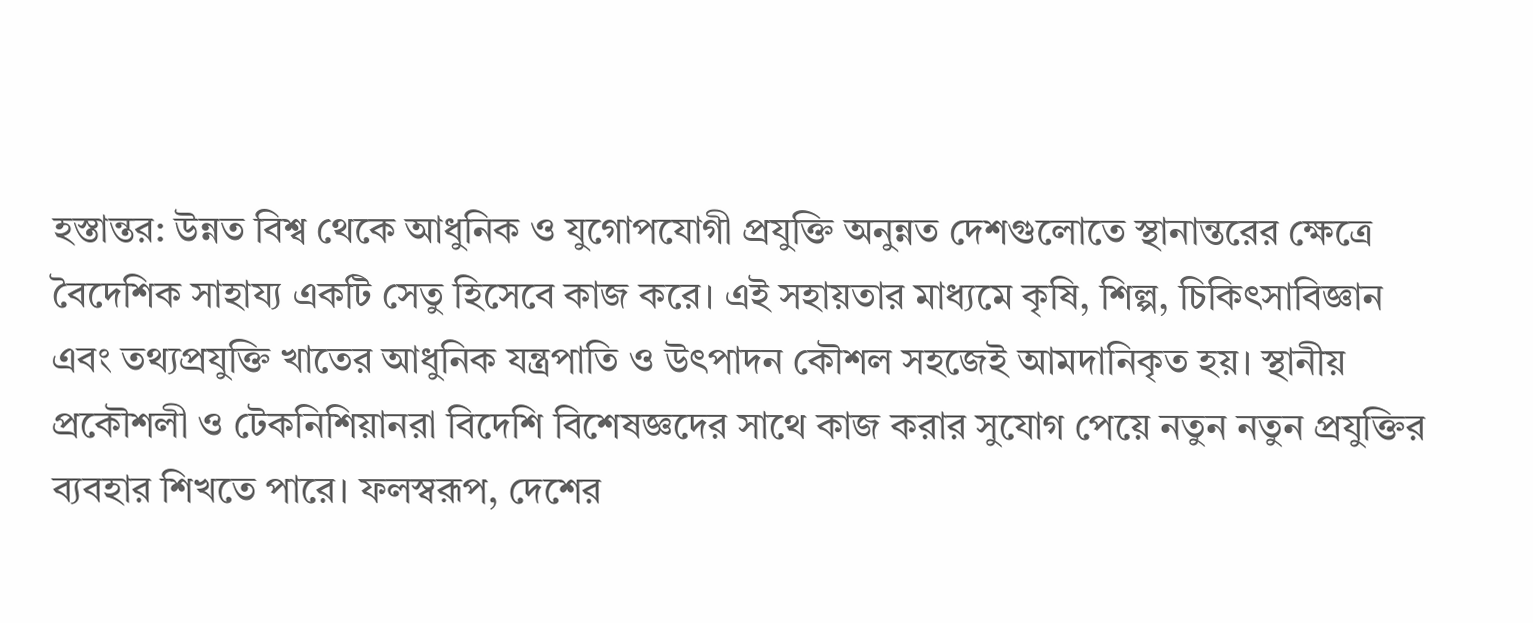হস্তান্তর: উন্নত বিশ্ব থেকে আধুনিক ও যুগোপযোগী প্রযুক্তি অনুন্নত দেশগুলোতে স্থানান্তরের ক্ষেত্রে বৈদেশিক সাহায্য একটি সেতু হিসেবে কাজ করে। এই সহায়তার মাধ্যমে কৃষি, শিল্প, চিকিৎসাবিজ্ঞান এবং তথ্যপ্রযুক্তি খাতের আধুনিক যন্ত্রপাতি ও উৎপাদন কৌশল সহজেই আমদানিকৃত হয়। স্থানীয় প্রকৌশলী ও টেকনিশিয়ানরা বিদেশি বিশেষজ্ঞদের সাথে কাজ করার সুযোগ পেয়ে নতুন নতুন প্রযুক্তির ব্যবহার শিখতে পারে। ফলস্বরূপ, দেশের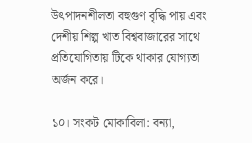উৎপাদনশীলতা বহুগুণ বৃদ্ধি পায় এবং দেশীয় শিল্প খাত বিশ্ববাজারের সাথে প্রতিযোগিতায় টিকে থাকার যোগ্যতা অর্জন করে।

১০। সংকট মোকাবিলা: বন্যা,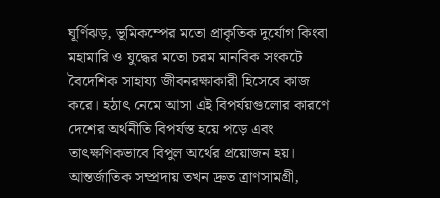ঘূর্ণিঝড়, ভূমিকম্পের মতো প্রাকৃতিক দুর্যোগ কিংবা মহামারি ও যুদ্ধের মতো চরম মানবিক সংকটে বৈদেশিক সাহায্য জীবনরক্ষাকারী হিসেবে কাজ করে। হঠাৎ নেমে আসা এই বিপর্যয়গুলোর কারণে দেশের অর্থনীতি বিপর্যস্ত হয়ে পড়ে এবং তাৎক্ষণিকভাবে বিপুল অর্থের প্রয়োজন হয়। আন্তর্জাতিক সম্প্রদায় তখন দ্রুত ত্রাণসামগ্রী,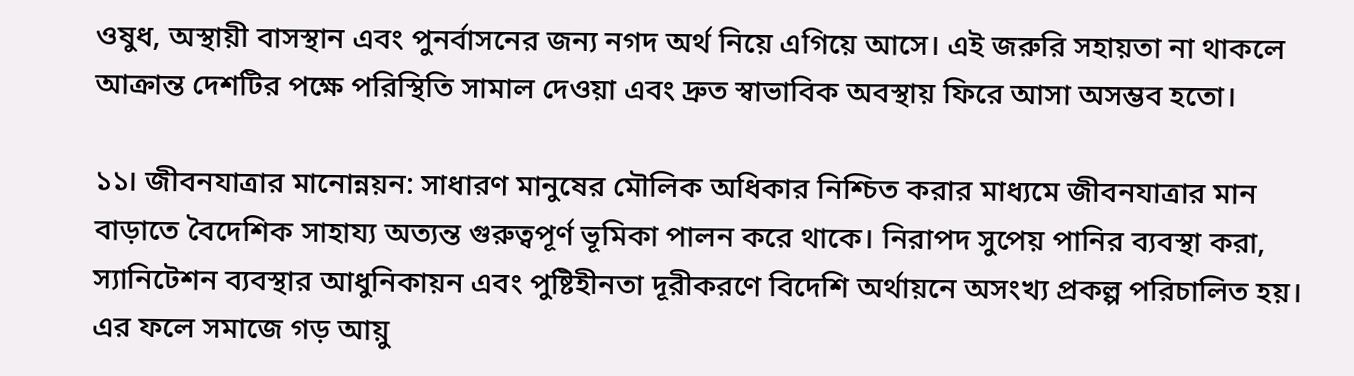ওষুধ, অস্থায়ী বাসস্থান এবং পুনর্বাসনের জন্য নগদ অর্থ নিয়ে এগিয়ে আসে। এই জরুরি সহায়তা না থাকলে আক্রান্ত দেশটির পক্ষে পরিস্থিতি সামাল দেওয়া এবং দ্রুত স্বাভাবিক অবস্থায় ফিরে আসা অসম্ভব হতো।

১১। জীবনযাত্রার মানোন্নয়ন: সাধারণ মানুষের মৌলিক অধিকার নিশ্চিত করার মাধ্যমে জীবনযাত্রার মান বাড়াতে বৈদেশিক সাহায্য অত্যন্ত গুরুত্বপূর্ণ ভূমিকা পালন করে থাকে। নিরাপদ সুপেয় পানির ব্যবস্থা করা, স্যানিটেশন ব্যবস্থার আধুনিকায়ন এবং পুষ্টিহীনতা দূরীকরণে বিদেশি অর্থায়নে অসংখ্য প্রকল্প পরিচালিত হয়। এর ফলে সমাজে গড় আয়ু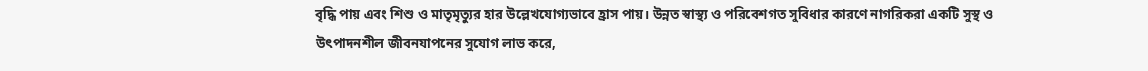বৃদ্ধি পায় এবং শিশু ও মাতৃমৃত্যুর হার উল্লেখযোগ্যভাবে হ্রাস পায়। উন্নত স্বাস্থ্য ও পরিবেশগত সুবিধার কারণে নাগরিকরা একটি সুস্থ ও উৎপাদনশীল জীবনযাপনের সুযোগ লাভ করে,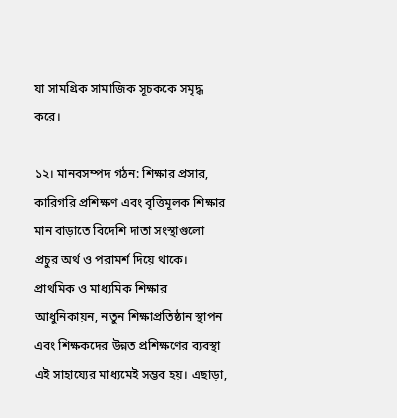যা সামগ্রিক সামাজিক সূচককে সমৃদ্ধ করে।

১২। মানবসম্পদ গঠন: শিক্ষার প্রসার, কারিগরি প্রশিক্ষণ এবং বৃত্তিমূলক শিক্ষার মান বাড়াতে বিদেশি দাতা সংস্থাগুলো প্রচুর অর্থ ও পরামর্শ দিয়ে থাকে। প্রাথমিক ও মাধ্যমিক শিক্ষার আধুনিকায়ন, নতুন শিক্ষাপ্রতিষ্ঠান স্থাপন এবং শিক্ষকদের উন্নত প্রশিক্ষণের ব্যবস্থা এই সাহায্যের মাধ্যমেই সম্ভব হয়। এছাড়া,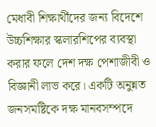মেধাবী শিক্ষার্থীদের জন্য বিদেশে উচ্চশিক্ষার স্কলারশিপের ব্যবস্থা করার ফলে দেশ দক্ষ পেশাজীবী ও বিজ্ঞানী লাভ করে। একটি অনুন্নত জনসমষ্টিকে দক্ষ মানবসম্পদে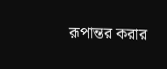রূপান্তর করার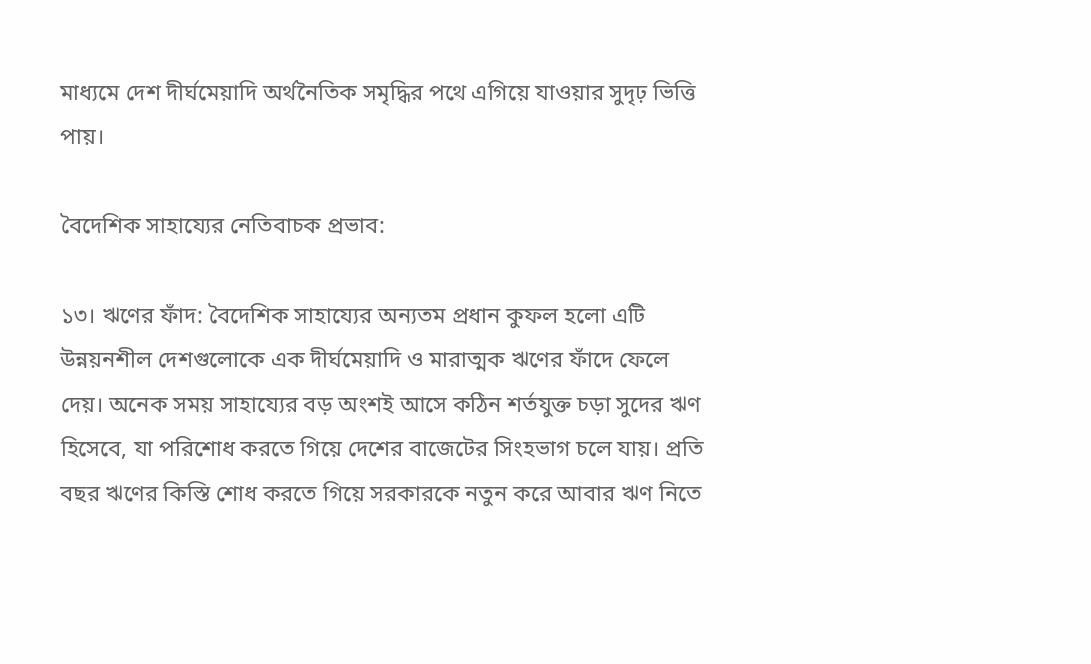মাধ্যমে দেশ দীর্ঘমেয়াদি অর্থনৈতিক সমৃদ্ধির পথে এগিয়ে যাওয়ার সুদৃঢ় ভিত্তি পায়।

বৈদেশিক সাহায্যের নেতিবাচক প্রভাব:

১৩। ঋণের ফাঁদ: বৈদেশিক সাহায্যের অন্যতম প্রধান কুফল হলো এটি উন্নয়নশীল দেশগুলোকে এক দীর্ঘমেয়াদি ও মারাত্মক ঋণের ফাঁদে ফেলে দেয়। অনেক সময় সাহায্যের বড় অংশই আসে কঠিন শর্তযুক্ত চড়া সুদের ঋণ হিসেবে, যা পরিশোধ করতে গিয়ে দেশের বাজেটের সিংহভাগ চলে যায়। প্রতি বছর ঋণের কিস্তি শোধ করতে গিয়ে সরকারকে নতুন করে আবার ঋণ নিতে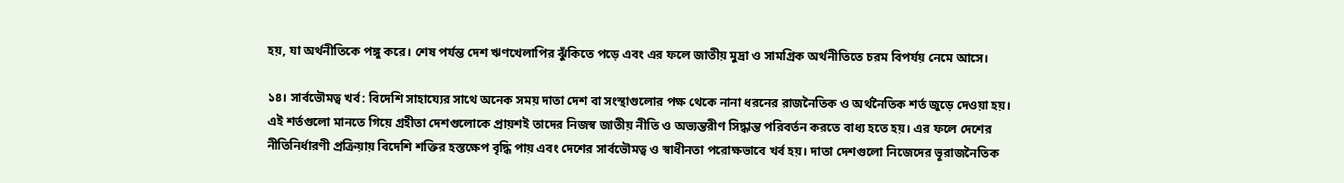হয়, যা অর্থনীতিকে পঙ্গু করে। শেষ পর্যন্ত দেশ ঋণখেলাপির ঝুঁকিতে পড়ে এবং এর ফলে জাতীয় মুদ্রা ও সামগ্রিক অর্থনীতিতে চরম বিপর্যয় নেমে আসে।

১৪। সার্বভৌমত্ব খর্ব: বিদেশি সাহায্যের সাথে অনেক সময় দাতা দেশ বা সংস্থাগুলোর পক্ষ থেকে নানা ধরনের রাজনৈতিক ও অর্থনৈতিক শর্ত জুড়ে দেওয়া হয়। এই শর্তগুলো মানতে গিয়ে গ্রহীতা দেশগুলোকে প্রায়শই তাদের নিজস্ব জাতীয় নীতি ও অভ্যন্তরীণ সিদ্ধান্ত পরিবর্তন করতে বাধ্য হতে হয়। এর ফলে দেশের নীতিনির্ধারণী প্রক্রিয়ায় বিদেশি শক্তির হস্তক্ষেপ বৃদ্ধি পায় এবং দেশের সার্বভৌমত্ব ও স্বাধীনতা পরোক্ষভাবে খর্ব হয়। দাতা দেশগুলো নিজেদের ভূরাজনৈতিক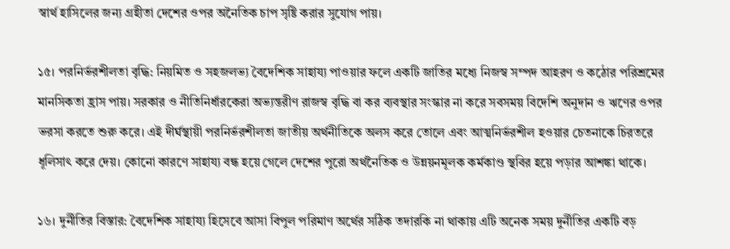স্বার্থ হাসিলের জন্য গ্রহীতা দেশের ওপর অনৈতিক চাপ সৃষ্টি করার সুযোগ পায়।

১৫। পরনির্ভরশীলতা বৃদ্ধি: নিয়মিত ও সহজলভ্য বৈদেশিক সাহায্য পাওয়ার ফলে একটি জাতির মধ্যে নিজস্ব সম্পদ আহরণ ও কঠোর পরিশ্রমের মানসিকতা হ্রাস পায়। সরকার ও নীতিনির্ধারকেরা অভ্যন্তরীণ রাজস্ব বৃদ্ধি বা কর ব্যবস্থার সংস্কার না করে সবসময় বিদেশি অনুদান ও ঋণের ওপর ভরসা করতে শুরু করে। এই দীর্ঘস্থায়ী পরনির্ভরশীলতা জাতীয় অর্থনীতিকে অলস করে তোলে এবং আত্মনির্ভরশীল হওয়ার চেতনাকে চিরতরে ধূলিসাৎ করে দেয়। কোনো কারণে সাহায্য বন্ধ হয়ে গেলে দেশের পুরো অর্থনৈতিক ও উন্নয়নমূলক কর্মকাণ্ড স্থবির হয়ে পড়ার আশঙ্কা থাকে।

১৬। দুর্নীতির বিস্তার: বৈদেশিক সাহায্য হিসেবে আসা বিপুল পরিমাণ অর্থের সঠিক তদারকি না থাকায় এটি অনেক সময় দুর্নীতির একটি বড়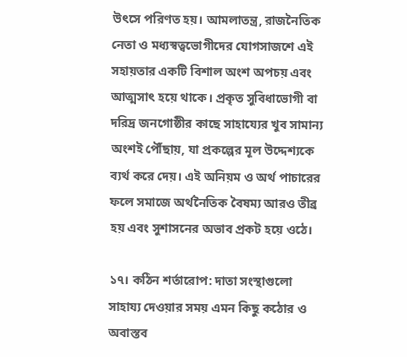উৎসে পরিণত হয়। আমলাতন্ত্র, রাজনৈতিক নেতা ও মধ্যস্বত্বভোগীদের যোগসাজশে এই সহায়তার একটি বিশাল অংশ অপচয় এবং আত্মসাৎ হয়ে থাকে। প্রকৃত সুবিধাভোগী বা দরিদ্র জনগোষ্ঠীর কাছে সাহায্যের খুব সামান্য অংশই পৌঁছায়, যা প্রকল্পের মূল উদ্দেশ্যকে ব্যর্থ করে দেয়। এই অনিয়ম ও অর্থ পাচারের ফলে সমাজে অর্থনৈতিক বৈষম্য আরও তীব্র হয় এবং সুশাসনের অভাব প্রকট হয়ে ওঠে।

১৭। কঠিন শর্তারোপ: দাতা সংস্থাগুলো সাহায্য দেওয়ার সময় এমন কিছু কঠোর ও অবাস্তব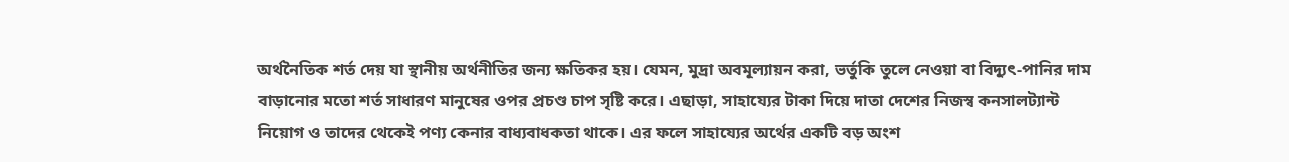অর্থনৈতিক শর্ত দেয় যা স্থানীয় অর্থনীতির জন্য ক্ষতিকর হয়। যেমন, মুদ্রা অবমূল্যায়ন করা, ভর্তুকি তুলে নেওয়া বা বিদ্যুৎ-পানির দাম বাড়ানোর মতো শর্ত সাধারণ মানুষের ওপর প্রচণ্ড চাপ সৃষ্টি করে। এছাড়া, সাহায্যের টাকা দিয়ে দাতা দেশের নিজস্ব কনসালট্যান্ট নিয়োগ ও তাদের থেকেই পণ্য কেনার বাধ্যবাধকতা থাকে। এর ফলে সাহায্যের অর্থের একটি বড় অংশ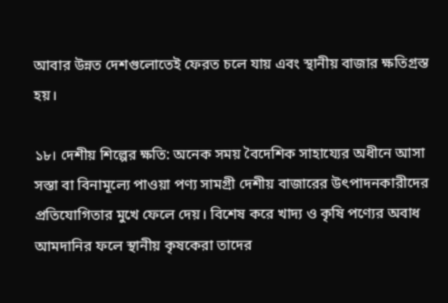আবার উন্নত দেশগুলোতেই ফেরত চলে যায় এবং স্থানীয় বাজার ক্ষতিগ্রস্ত হয়।

১৮। দেশীয় শিল্পের ক্ষতি: অনেক সময় বৈদেশিক সাহায্যের অধীনে আসা সস্তা বা বিনামূল্যে পাওয়া পণ্য সামগ্রী দেশীয় বাজারের উৎপাদনকারীদের প্রতিযোগিতার মুখে ফেলে দেয়। বিশেষ করে খাদ্য ও কৃষি পণ্যের অবাধ আমদানির ফলে স্থানীয় কৃষকেরা তাদের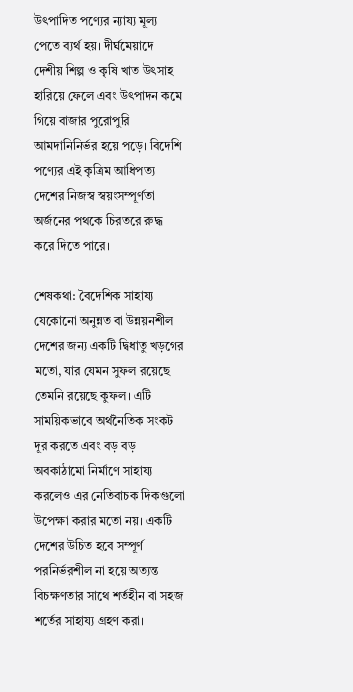উৎপাদিত পণ্যের ন্যায্য মূল্য পেতে ব্যর্থ হয়। দীর্ঘমেয়াদে দেশীয় শিল্প ও কৃষি খাত উৎসাহ হারিয়ে ফেলে এবং উৎপাদন কমে গিয়ে বাজার পুরোপুরি আমদানিনির্ভর হয়ে পড়ে। বিদেশি পণ্যের এই কৃত্রিম আধিপত্য দেশের নিজস্ব স্বয়ংসম্পূর্ণতা অর্জনের পথকে চিরতরে রুদ্ধ করে দিতে পারে।

শেষকথা: বৈদেশিক সাহায্য যেকোনো অনুন্নত বা উন্নয়নশীল দেশের জন্য একটি দ্বিধাতু খড়গের মতো, যার যেমন সুফল রয়েছে তেমনি রয়েছে কুফল। এটি সাময়িকভাবে অর্থনৈতিক সংকট দূর করতে এবং বড় বড় অবকাঠামো নির্মাণে সাহায্য করলেও এর নেতিবাচক দিকগুলো উপেক্ষা করার মতো নয়। একটি দেশের উচিত হবে সম্পূর্ণ পরনির্ভরশীল না হয়ে অত্যন্ত বিচক্ষণতার সাথে শর্তহীন বা সহজ শর্তের সাহায্য গ্রহণ করা।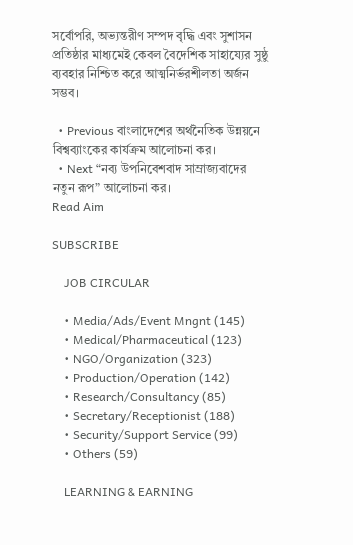সর্বোপরি, অভ্যন্তরীণ সম্পদ বৃদ্ধি এবং সুশাসন প্রতিষ্ঠার মাধ্যমেই কেবল বৈদেশিক সাহায্যের সুষ্ঠু ব্যবহার নিশ্চিত করে আত্মনির্ভরশীলতা অর্জন সম্ভব।

  • Previous বাংলাদেশের অর্থনৈতিক উন্নয়নে বিশ্বব্যাংকের কার্যক্রম আলোচনা কর।
  • Next “নব্য উপনিবেশবাদ সাম্রাজ্যবাদের নতুন রূপ” আলোচনা কর।
Read Aim

SUBSCRIBE

    JOB CIRCULAR

    • Media/Ads/Event Mngnt (145)
    • Medical/Pharmaceutical (123)
    • NGO/Organization (323)
    • Production/Operation (142)
    • Research/Consultancy (85)
    • Secretary/Receptionist (188)
    • Security/Support Service (99)
    • Others (59)

    LEARNING & EARNING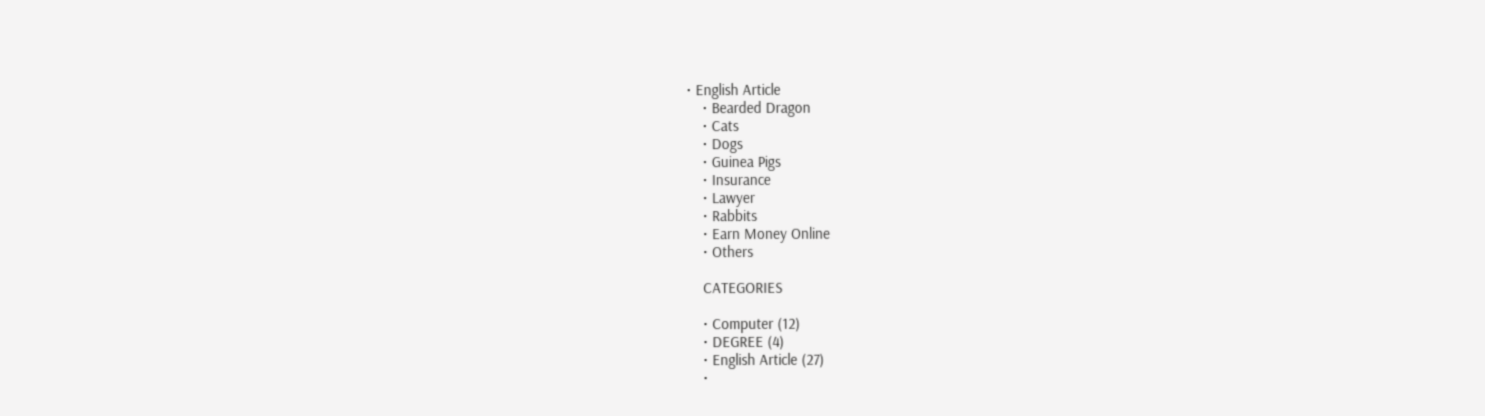• English Article
    • Bearded Dragon
    • Cats
    • Dogs
    • Guinea Pigs
    • Insurance
    • Lawyer
    • Rabbits
    • Earn Money Online
    • Others

    CATEGORIES

    • Computer (12)
    • DEGREE (4)
    • English Article (27)
    •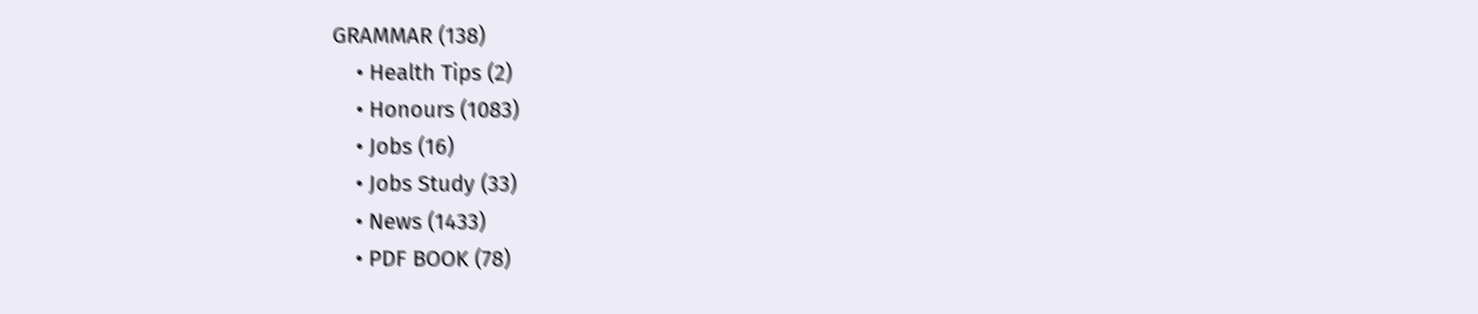GRAMMAR (138)
    • Health Tips (2)
    • Honours (1083)
    • Jobs (16)
    • Jobs Study (33)
    • News (1433)
    • PDF BOOK (78)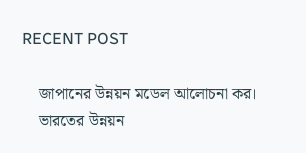RECENT POST

    জাপানের উন্নয়ন মডেল আলোচনা কর।
    ভারতের উন্নয়ন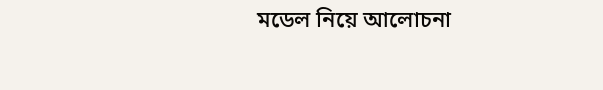মডেল নিয়ে আলোচনা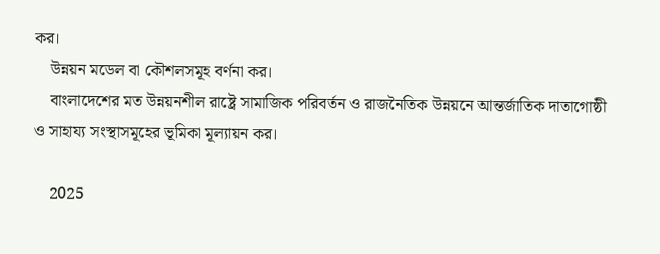কর।
    উন্নয়ন মডেল বা কৌশলসমূহ বর্ণনা কর।
    বাংলাদেশের মত উন্নয়নশীল রাষ্ট্রে সামাজিক পরিবর্তন ও রাজনৈতিক উন্নয়নে আন্তর্জাতিক দাতাগোষ্ঠী ও সাহায্য সংস্থাসমূহের ভূমিকা মূল্যায়ন কর।

    2025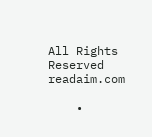All Rights Reserved readaim.com

    •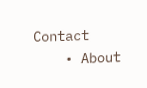Contact
    • About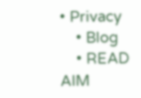• Privacy
    • Blog
    • READ AIM